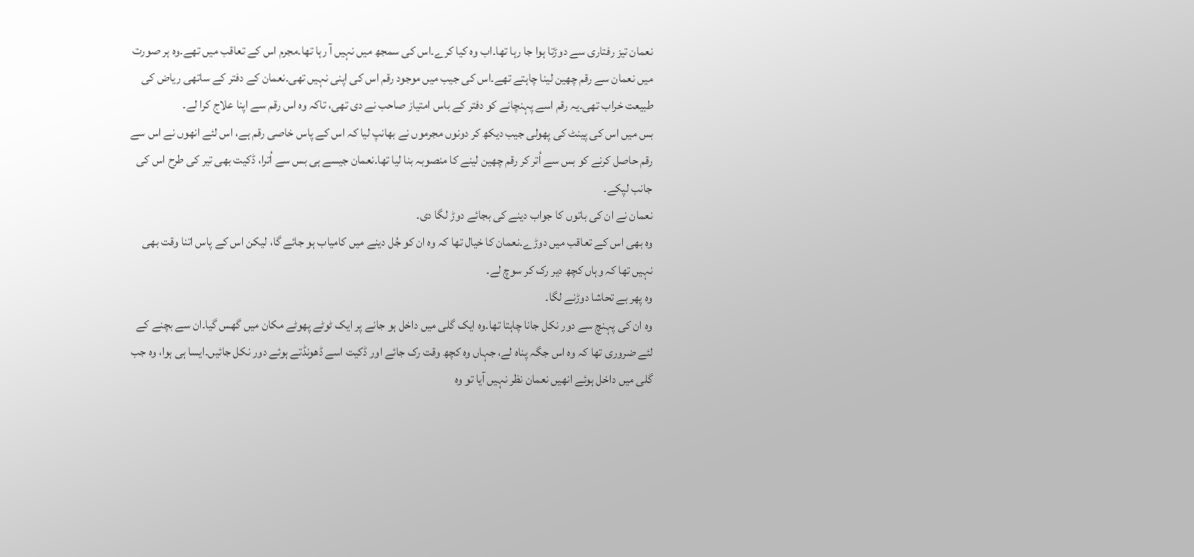نعمان تیز رفتاری سے دوڑتا ہوا جا رہا تھا۔اب وہ کیا کرے۔اس کی سمجھ میں نہیں آ رہا تھا۔مجرم اس کے تعاقب میں تھے۔وہ ہر صورت میں نعمان سے رقم چھین لینا چاہتے تھے۔اس کی جیب میں موجود رقم اس کی اپنی نہیں تھی۔نعمان کے دفتر کے ساتھی ریاض کی طبیعت خراب تھی۔یہ رقم اسے پہنچانے کو دفتر کے باس امتیاز صاحب نے دی تھی، تاکہ وہ اس رقم سے اپنا علاج کرا لے۔
بس میں اس کی پینٹ کی پھولی جیب دیکھ کر دونوں مجرموں نے بھانپ لیا کہ اس کے پاس خاصی رقم ہے، اس لئے انھوں نے اس سے رقم حاصل کرنے کو بس سے اُتر کر رقم چھین لینے کا منصوبہ بنا لیا تھا۔نعمان جیسے ہی بس سے اُترا، ڈکیت بھی تیر کی طرح اس کی جانب لپکے۔
نعمان نے ان کی باتوں کا جواب دینے کی بجائے دوڑ لگا دی۔
وہ بھی اس کے تعاقب میں دوڑے۔نعمان کا خیال تھا کہ وہ ان کو جُل دینے میں کامیاب ہو جائے گا، لیکن اس کے پاس اتنا وقت بھی نہیں تھا کہ وہاں کچھ دیر رک کر سوچ لے۔
وہ پھر بے تحاشا دوڑنے لگا۔
وہ ان کی پہنچ سے دور نکل جانا چاہتا تھا۔وہ ایک گلی میں داخل ہو جانے پر ایک ٹوٹے پھوٹے مکان میں گھس گیا۔ان سے بچنے کے لئے ضروری تھا کہ وہ اس جگہ پناہ لے، جہاں وہ کچھ وقت رک جائے اور ڈکیت اسے ڈھونڈتے ہوئے دور نکل جائیں۔ایسا ہی ہوا، وہ جب گلی میں داخل ہوئے انھیں نعمان نظر نہیں آیا تو وہ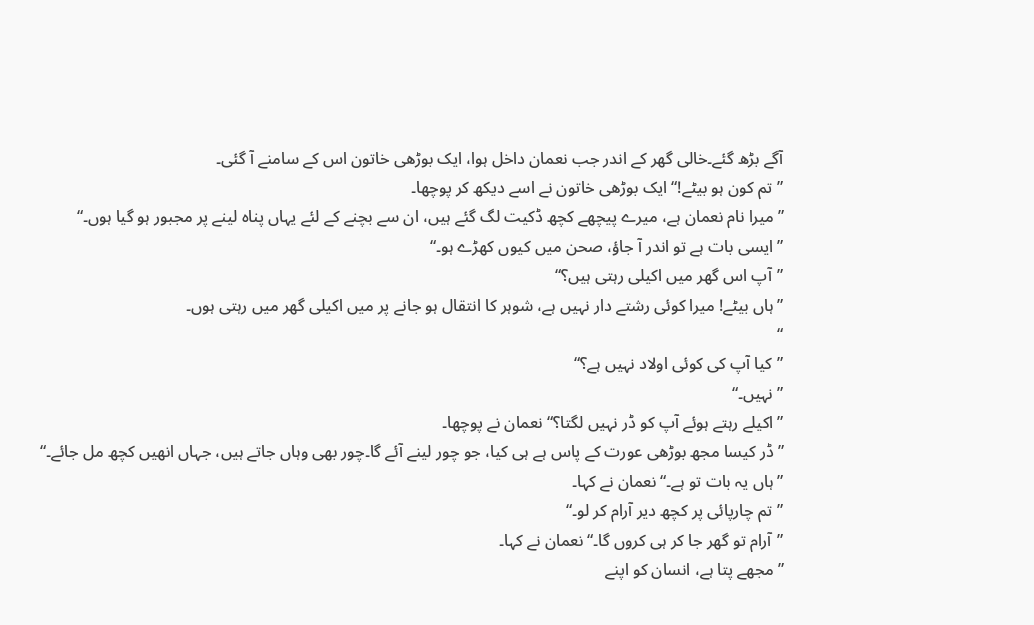آگے بڑھ گئے۔خالی گھر کے اندر جب نعمان داخل ہوا، ایک بوڑھی خاتون اس کے سامنے آ گئی۔
”تم کون ہو بیٹے!“ ایک بوڑھی خاتون نے اسے دیکھ کر پوچھا۔
”میرا نام نعمان ہے، میرے پیچھے کچھ ڈکیت لگ گئے ہیں، ان سے بچنے کے لئے یہاں پناہ لینے پر مجبور ہو گیا ہوں۔“
”ایسی بات ہے تو اندر آ جاؤ، صحن میں کیوں کھڑے ہو۔“
”آپ اس گھر میں اکیلی رہتی ہیں؟“
”ہاں بیٹے! میرا کوئی رشتے دار نہیں ہے، شوہر کا انتقال ہو جانے پر میں اکیلی گھر میں رہتی ہوں۔
“
”کیا آپ کی کوئی اولاد نہیں ہے؟“
”نہیں۔“
”اکیلے رہتے ہوئے آپ کو ڈر نہیں لگتا؟“ نعمان نے پوچھا۔
”ڈر کیسا مجھ بوڑھی عورت کے پاس ہے ہی کیا، جو چور لینے آئے گا۔چور بھی وہاں جاتے ہیں، جہاں انھیں کچھ مل جائے۔“
”ہاں یہ بات تو ہے۔“ نعمان نے کہا۔
”تم چارپائی پر کچھ دیر آرام کر لو۔“
”آرام تو گھر جا کر ہی کروں گا۔“ نعمان نے کہا۔
”مجھے پتا ہے، انسان کو اپنے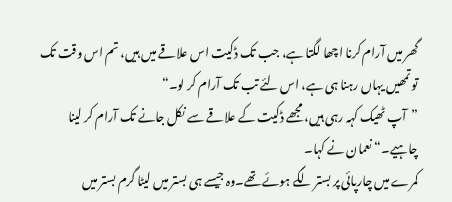گھر میں آرام کرنا اچھا لگتا ہے، جب تک ڈکیت اس علاقے میں ہیں، تم اس وقت تک تو تمھیں یہاں رہنا ہی ہے، اس لئے تب تک آرام کر لو۔“
”آپ ٹھیک کہہ رہی ہیں، مجھے ڈکیت کے علاقے سے نکل جانے تک آرام کر لینا چاہیے۔“ نعمان نے کہا۔
کمرے میں چارپائی پر بستر لگے ہوئے تھے۔وہ جیسے ہی بستر میں لیٹا گرم بستر میں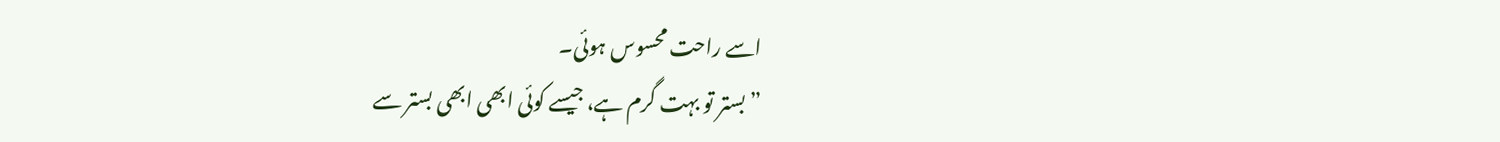اسے راحت محسوس ہوئی۔
”بستر تو بہت گرم ہے، جیسے کوئی ابھی ابھی بستر سے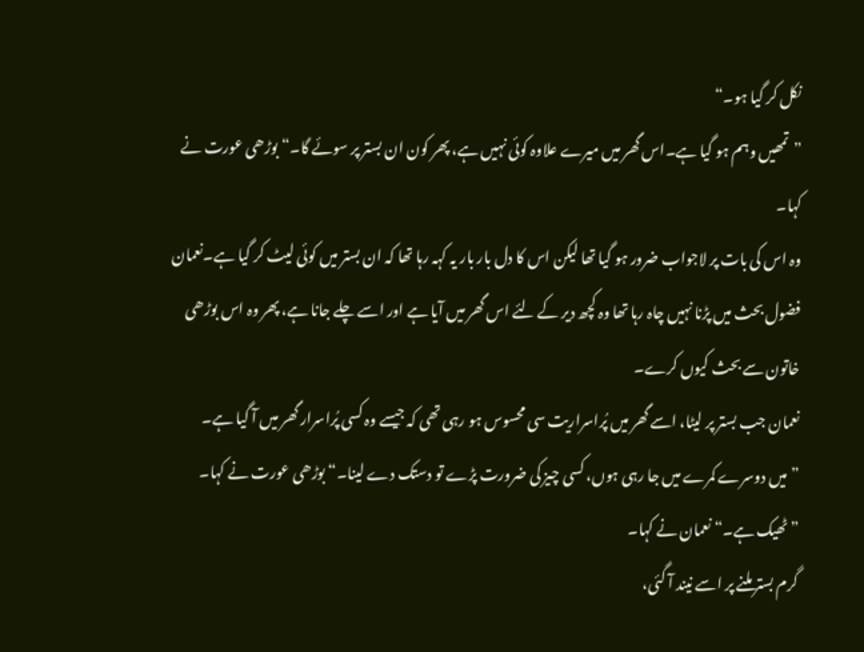نکل کر گیا ہو۔“
”تمھیں وہم ہو گیا ہے۔اس گھر میں میرے علاوہ کوئی نہیں ہے، پھر کون ان بستر پر سوئے گا۔“ بوڑھی عورت نے کہا۔
وہ اس کی بات پر لاجواب ضرور ہو گیا تھا لیکن اس کا دل بار بار یہ کہہ رہا تھا کہ ان بستر میں کوئی لیٹ کر گیا ہے۔نعمان فضول بحث میں پڑنا نہیں چاہ رہا تھا وہ کچھ دیر کے لئے اس گھر میں آیا ہے اور اسے چلے جانا ہے، پھر وہ اس بوڑھی خاتون سے بحث کیوں کرے۔
نعمان جب بستر پر لیٹا، اسے گھر میں پُراسراریت سی محسوس ہو رہی تھی کہ جیسے وہ کسی پُراسرار گھر میں آ گیا ہے۔
”میں دوسرے کمرے میں جا رہی ہوں، کسی چیز کی ضرورت پڑے تو دستک دے لینا۔“ بوڑھی عورت نے کہا۔
”ٹھیک ہے۔“ نعمان نے کہا۔
گرم بستر ملنے پر اسے نیند آ گئی،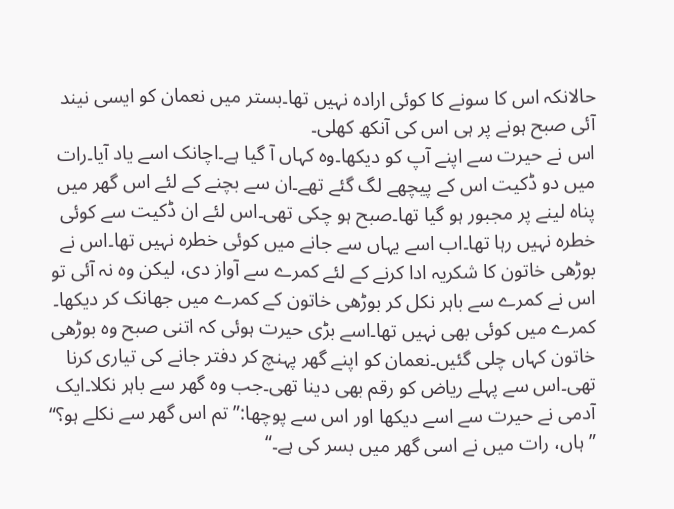حالانکہ اس کا سونے کا کوئی ارادہ نہیں تھا۔بستر میں نعمان کو ایسی نیند آئی صبح ہونے پر ہی اس کی آنکھ کھلی۔
اس نے حیرت سے اپنے آپ کو دیکھا۔وہ کہاں آ گیا ہے۔اچانک اسے یاد آیا۔رات میں دو ڈکیت اس کے پیچھے لگ گئے تھے۔ان سے بچنے کے لئے اس گھر میں پناہ لینے پر مجبور ہو گیا تھا۔صبح ہو چکی تھی۔اس لئے ان ڈکیت سے کوئی خطرہ نہیں رہا تھا۔اب اسے یہاں سے جانے میں کوئی خطرہ نہیں تھا۔اس نے بوڑھی خاتون کا شکریہ ادا کرنے کے لئے کمرے سے آواز دی، لیکن وہ نہ آئی تو اس نے کمرے سے باہر نکل کر بوڑھی خاتون کے کمرے میں جھانک کر دیکھا۔
کمرے میں کوئی بھی نہیں تھا۔اسے بڑی حیرت ہوئی کہ اتنی صبح وہ بوڑھی خاتون کہاں چلی گئیں۔نعمان کو اپنے گھر پہنچ کر دفتر جانے کی تیاری کرنا تھی۔اس سے پہلے ریاض کو رقم بھی دینا تھی۔جب وہ گھر سے باہر نکلا۔ایک آدمی نے حیرت سے اسے دیکھا اور اس سے پوچھا:”تم اس گھر سے نکلے ہو؟“
”ہاں، رات میں نے اسی گھر میں بسر کی ہے۔“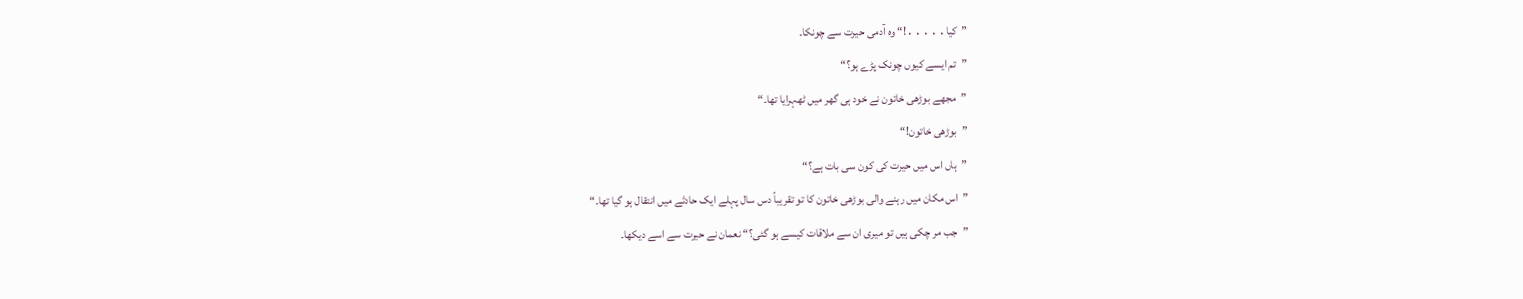”کیا․․․․․!“ وہ آدمی حیرت سے چونکا۔
”تم ایسے کیوں چونک پڑے ہو؟“
”مجھے بوڑھی خاتون نے خود ہی گھر میں ٹھہرایا تھا۔“
”بوڑھی خاتون!“
”ہاں اس میں حیرت کی کون سی بات ہے؟“
”اس مکان میں رہنے والی بوڑھی خاتون کا تو تقریباً دس سال پہلے ایک حادثے میں انتقال ہو گیا تھا۔“
”جب مر چکی ہیں تو میری ان سے ملاقات کیسے ہو گئی؟“ نعمان نے حیرت سے اسے دیکھا۔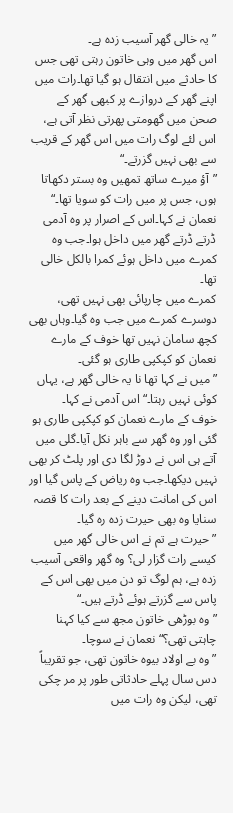”یہ خالی گھر آسیب زدہ ہے۔
اس گھر میں وہی خاتون رہتی تھی جس کا حادثے میں انتقال ہو گیا تھا۔رات میں اپنے گھر کے دروازے پر کبھی گھر کے صحن میں گھومتی پھرتی نظر آتی ہے، اس لئے لوگ رات میں اس گھر کے قریب سے بھی نہیں گزرتے۔“
”آؤ میرے ساتھ تمھیں وہ بستر دکھاتا ہوں، جس پر میں رات کو سویا تھا۔“ نعمان نے کہا۔اس کے اصرار پر وہ آدمی ڈرتے ڈرتے گھر میں داخل ہوا۔جب وہ کمرے میں داخل ہوئے کمرا بالکل خالی تھا۔
کمرے میں چارپائی بھی نہیں تھی، دوسرے کمرے میں جب وہ گیا۔وہاں بھی کچھ سامان نہیں تھا خوف کے مارے نعمان کو کپکپی طاری ہو گئی۔
”میں نے کہا تھا نا یہ خالی گھر ہے، یہاں کوئی نہیں رہتا۔“ اس آدمی نے کہا۔
خوف کے مارے نعمان کو کپکپی طاری ہو گئی اور وہ گھر سے باہر نکل آیا۔گلی میں آتے ہی اس نے دوڑ لگا دی اور پلٹ کر بھی نہیں دیکھا۔جب وہ ریاض کے پاس گیا اور اس کی امانت دینے کے بعد رات کا قصہ سنایا وہ بھی حیرت زدہ رہ گیا۔
”حیرت ہے تم نے اس خالی گھر میں کیسے رات گزار لی؟ وہ گھر واقعی آسیب زدہ ہے، ہم لوگ تو دن میں بھی اس کے پاس سے گزرتے ہوئے ڈرتے ہیں۔“
”وہ بوڑھی خاتون مجھ سے کیا کہنا چاہتی تھی؟“ نعمان نے سوچا۔
”وہ بے اولاد بیوہ خاتون تھی، جو تقریباً دس سال پہلے حادثاتی طور پر مر چکی تھی، لیکن وہ رات میں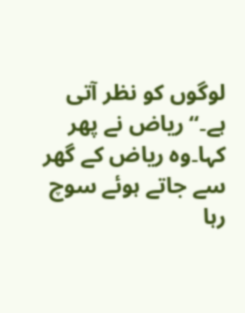لوگوں کو نظر آتی ہے۔“ ریاض نے پھر کہا۔وہ ریاض کے گھر سے جاتے ہوئے سوچ رہا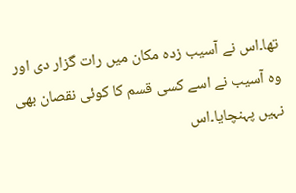تھا۔اس نے آسیب زدہ مکان میں رات گزار دی اور وہ آسیب نے اسے کسی قسم کا کوئی نقصان بھی نہیں پہنچایا۔اس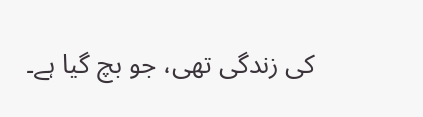کی زندگی تھی، جو بچ گیا ہے۔